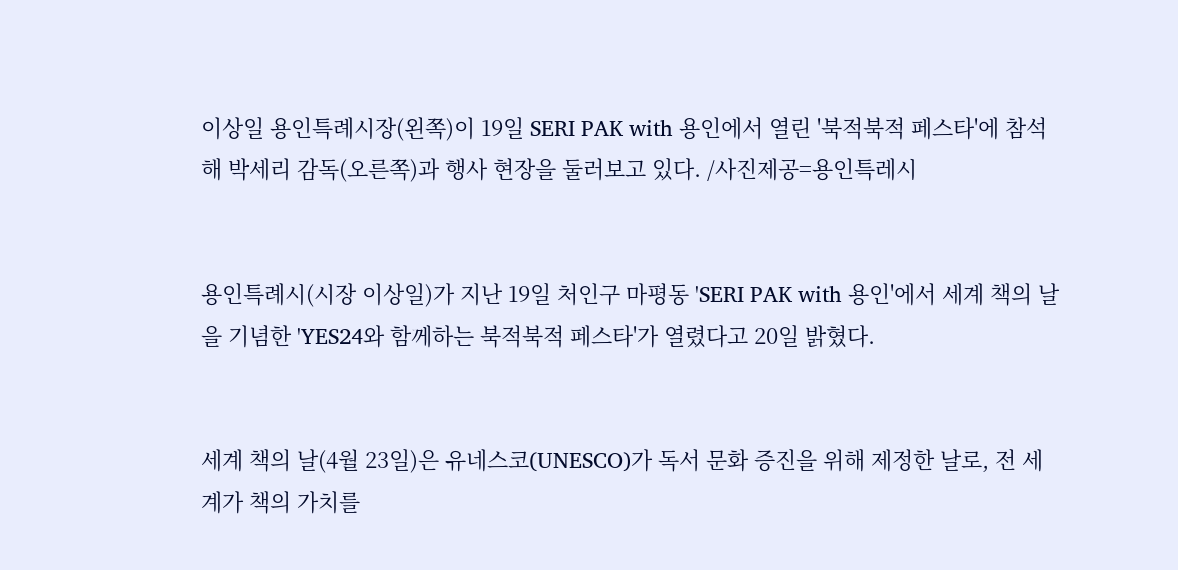이상일 용인특례시장(왼쪽)이 19일 SERI PAK with 용인에서 열린 '북적북적 페스타'에 참석해 박세리 감독(오른쪽)과 행사 현장을 둘러보고 있다. /사진제공=용인특레시


용인특례시(시장 이상일)가 지난 19일 처인구 마평동 'SERI PAK with 용인'에서 세계 책의 날을 기념한 'YES24와 함께하는 북적북적 페스타'가 열렸다고 20일 밝혔다.


세계 책의 날(4월 23일)은 유네스코(UNESCO)가 독서 문화 증진을 위해 제정한 날로, 전 세계가 책의 가치를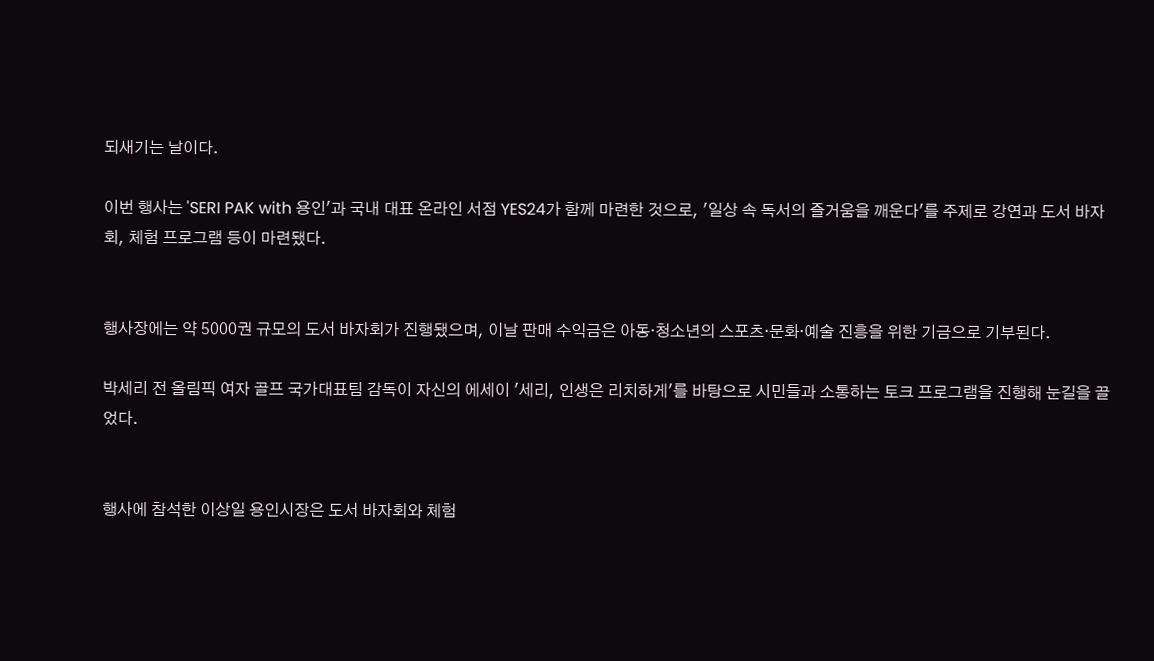되새기는 날이다.

이번 행사는 'SERI PAK with 용인'과 국내 대표 온라인 서점 YES24가 함께 마련한 것으로, '일상 속 독서의 즐거움을 깨운다'를 주제로 강연과 도서 바자회, 체험 프로그램 등이 마련됐다.


행사장에는 약 5000권 규모의 도서 바자회가 진행됐으며, 이날 판매 수익금은 아동·청소년의 스포츠·문화·예술 진흥을 위한 기금으로 기부된다.

박세리 전 올림픽 여자 골프 국가대표팀 감독이 자신의 에세이 '세리, 인생은 리치하게'를 바탕으로 시민들과 소통하는 토크 프로그램을 진행해 눈길을 끌었다.


행사에 참석한 이상일 용인시장은 도서 바자회와 체험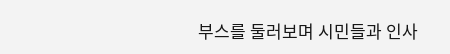부스를 둘러보며 시민들과 인사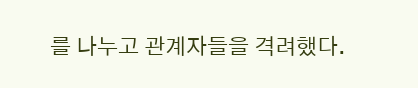를 나누고 관계자들을 격려했다.